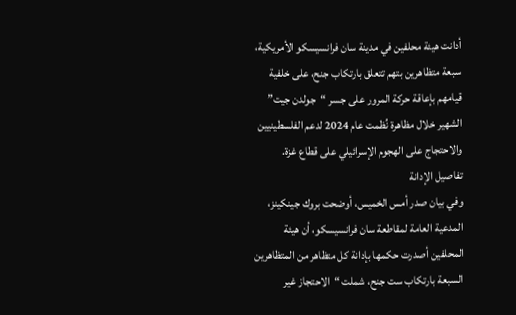أدانت هيئة محلفين في مدينة سان فرانسيسكو الأمريكية، سبعة متظاهرين بتهم تتعلق بارتكاب جنح، على خلفية قيامهم بإعاقة حركة المرور على جسر “جولدن جيت” الشهير خلال مظاهرة نُظمت عام 2024 لدعم الفلسطينيين والاحتجاج على الهجوم الإسرائيلي على قطاع غزة.
تفاصيل الإدانة
وفي بيان صدر أمس الخميس، أوضحت بروك جينكينز، المدعية العامة لمقاطعة سان فرانسيسكو، أن هيئة المحلفين أصدرت حكمها بإدانة كل متظاهر من المتظاهرين السبعة بارتكاب ست جنح، شملت “الاحتجاز غير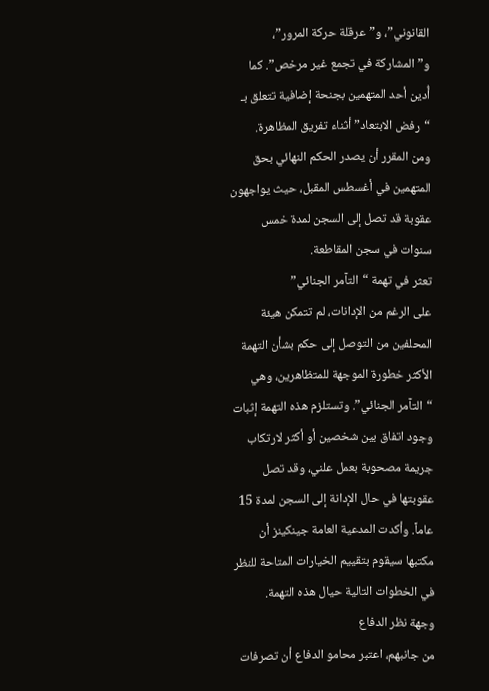القانوني”، و”عرقلة حركة المرور”، و”المشاركة في تجمع غير مرخص”. كما أُدين أحد المتهمين بجنحة إضافية تتعلق بـ “رفض الابتعاد” أثناء تفريق المظاهرة.
ومن المقرر أن يصدر الحكم النهائي بحق المتهمين في أغسطس المقبل، حيث يواجهون عقوبة قد تصل إلى السجن لمدة خمس سنوات في سجن المقاطعة.
تعثر في تهمة “التآمر الجنائي”
على الرغم من الإدانات، لم تتمكن هيئة المحلفين من التوصل إلى حكم بشأن التهمة الأكثر خطورة الموجهة للمتظاهرين، وهي “التآمر الجنائي”. وتستلزم هذه التهمة إثبات وجود اتفاق بين شخصين أو أكثر لارتكاب جريمة مصحوبة بعمل علني، وقد تصل عقوبتها في حال الإدانة إلى السجن لمدة 15 عاماً. وأكدت المدعية العامة جينكينز أن مكتبها سيقوم بتقييم الخيارات المتاحة للنظر في الخطوات التالية حيال هذه التهمة.
وجهة نظر الدفاع
من جانبهم، اعتبر محامو الدفاع أن تصرفات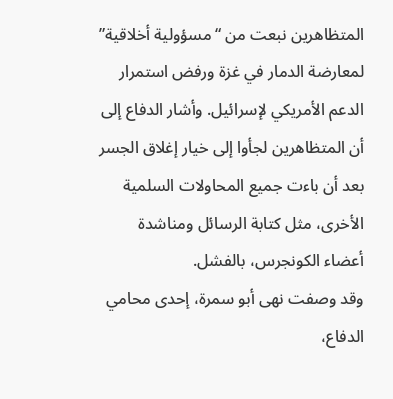المتظاهرين نبعت من “مسؤولية أخلاقية” لمعارضة الدمار في غزة ورفض استمرار الدعم الأمريكي لإسرائيل. وأشار الدفاع إلى أن المتظاهرين لجأوا إلى خيار إغلاق الجسر بعد أن باءت جميع المحاولات السلمية الأخرى، مثل كتابة الرسائل ومناشدة أعضاء الكونجرس، بالفشل.
وقد وصفت نهى أبو سمرة، إحدى محامي الدفاع،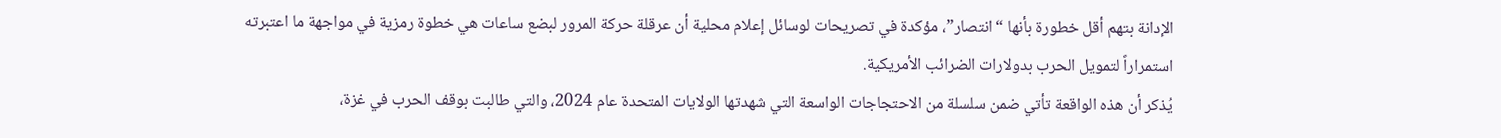الإدانة بتهم أقل خطورة بأنها “انتصار”، مؤكدة في تصريحات لوسائل إعلام محلية أن عرقلة حركة المرور لبضع ساعات هي خطوة رمزية في مواجهة ما اعتبرته استمراراً لتمويل الحرب بدولارات الضرائب الأمريكية.
يُذكر أن هذه الواقعة تأتي ضمن سلسلة من الاحتجاجات الواسعة التي شهدتها الولايات المتحدة عام 2024، والتي طالبت بوقف الحرب في غزة،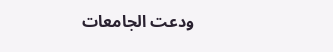ودعت الجامعات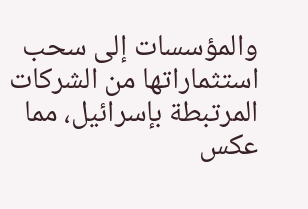والمؤسسات إلى سحب استثماراتها من الشركات المرتبطة بإسرائيل، مما عكس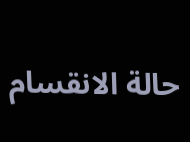حالة الانقسام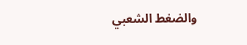والضغط الشعبي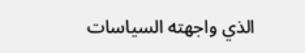الذي واجهته السياسات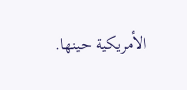الأمريكية حينها.